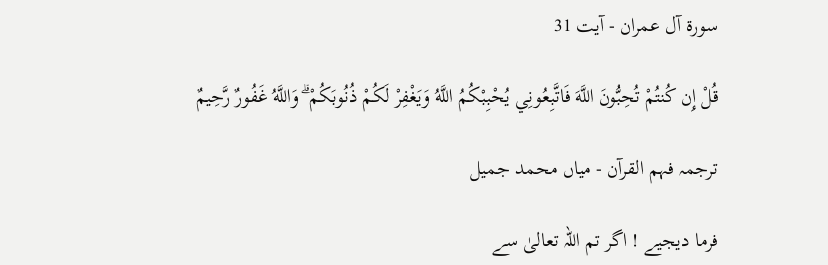سورة آل عمران - آیت 31

قُلْ إِن كُنتُمْ تُحِبُّونَ اللَّهَ فَاتَّبِعُونِي يُحْبِبْكُمُ اللَّهُ وَيَغْفِرْ لَكُمْ ذُنُوبَكُمْ ۗ وَاللَّهُ غَفُورٌ رَّحِيمٌ

ترجمہ فہم القرآن - میاں محمد جمیل

فرما دیجیے ! اگر تم اللہ تعالیٰ سے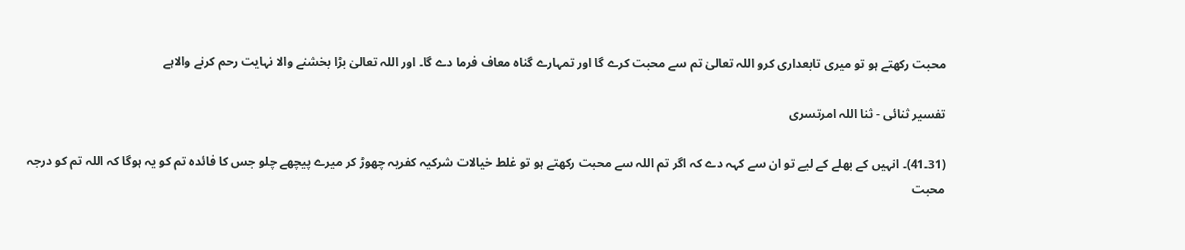محبت رکھتے ہو تو میری تابعداری کرو اللہ تعالیٰ تم سے محبت کرے گا اور تمہارے گناہ معاف فرما دے گا۔ اور اللہ تعالیٰ بڑا بخشنے والا نہایت رحم کرنے والاہے

تفسیر ثنائی - ثنا اللہ امرتسری

(31۔41)۔ انہیں کے بھلے کے لیے تو ان سے کہہ دے کہ اگر تم اللہ سے محبت رکھتے ہو تو غلط خیالات شرکیہ کفریہ چھوڑ کر میرے پیچھے چلو جس کا فائدہ تم کو یہ ہوگا کہ اللہ تم کو درجہ محبت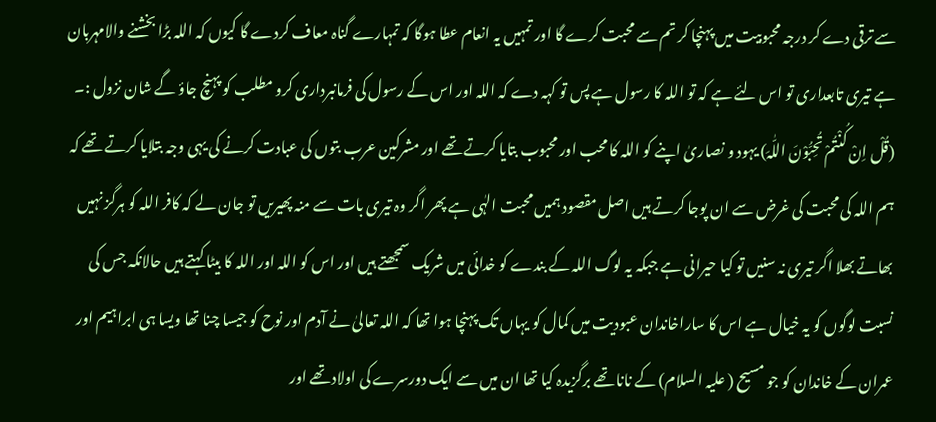سے ترقی دے کر درجہ محبوبیت میں پہنچا کر تم سے محبت کرے گا اور تمہیں یہ انعام عطا ہوگا کہ تمہارے گناہ معاف کردے گا کیوں کہ اللہ بڑا بخشنے والامہربان ہے تیری تابعداری تو اس لئے ہے کہ تو اللہ کا رسول ہے پس تو کہہ دے کہ اللہ اور اس کے رسول کی فرمانبرداری کرو مطلب کو پہنچ جاؤ گے شان نزول :۔ (قُلْ اِنْ کُنْتُمْ تُحِبُّوْنَ اللّٰہَ) یہود و نصاریٰ اپنے کو اللہ کا محب اور محبوب بتایا کرتے تھے اور مشرکین عرب بتوں کی عبادت کرنے کی یہی وجہ بتلایا کرتے تھے کہ ہم اللہ کی محبت کی غرض سے ان پوجا کرتے ہیں اصل مقصود ہمیں محبت الہٰی ہے پھر اگر وہ تیری بات سے منہ پھیریں تو جان لے کہ کافر اللہ کو ہرگز نہیں بھاتے بھلا اگر تیری نہ سنیں تو کیا حیرانی ہے جبکہ یہ لوگ اللہ کے بندے کو خدائی میں شریک سمجھتے ہیں اور اس کو اللہ اور اللہ کا بیٹا کہتے ہیں حالانکہ جس کی نسبت لوگوں کو یہ خیال ہے اس کا ساراخاندان عبودیت میں کمال کو یہاں تک پہنچا ہوا تھا کہ اللہ تعالیٰ نے آدم اور نوح کو جیسا چنا تھا ویسا ہی ابراہیم اور عمران کے خاندان کو جو مسیح ( علیہ السلام) کے نانا تھے برگزیدہ کیا تھا ان میں سے ایک دورسرے کی اولاد تھے اور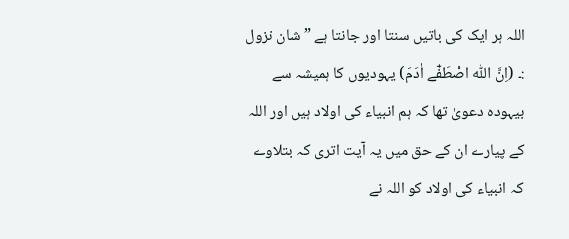اللہ ہر ایک کی باتیں سنتا اور جانتا ہے ” شان نزول :۔ (اِنَّ اللّٰہ اصْطَفٰٓے اٰدَمَ) یہودیوں کا ہمیشہ سے بیہودہ دعویٰ تھا کہ ہم انبیاء کی اولاد ہیں اور اللہ کے پیارے ان کے حق میں یہ آیت اتری کہ بتلاوے کہ انبیاء کی اولاد کو اللہ نے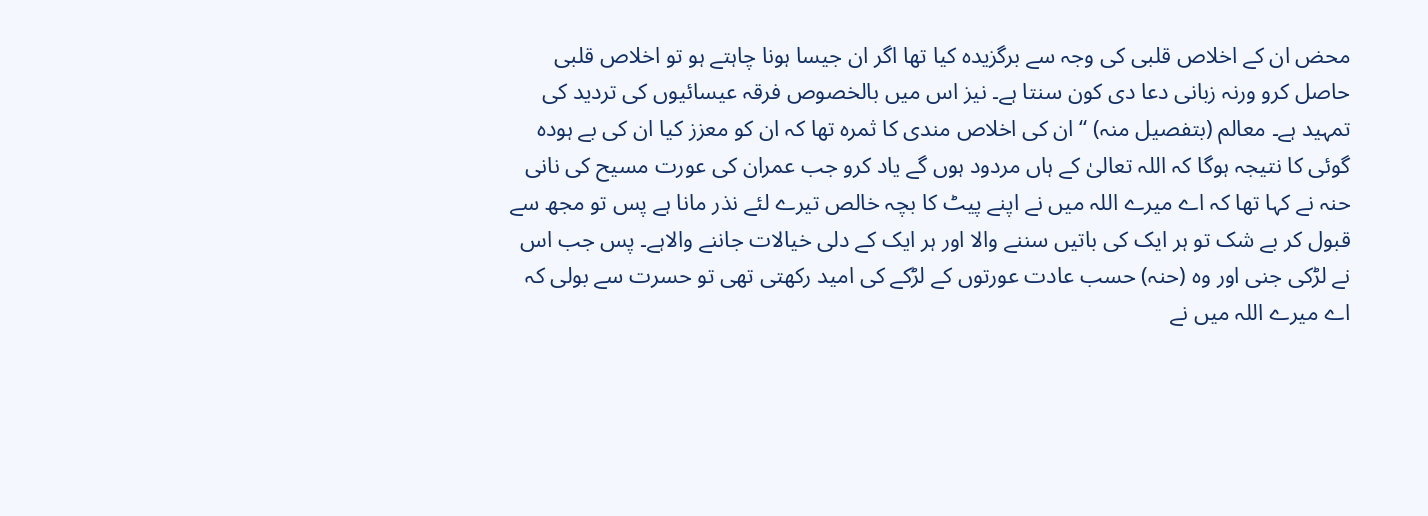محض ان کے اخلاص قلبی کی وجہ سے برگزیدہ کیا تھا اگر ان جیسا ہونا چاہتے ہو تو اخلاص قلبی حاصل کرو ورنہ زبانی دعا دی کون سنتا ہے۔ نیز اس میں بالخصوص فرقہ عیسائیوں کی تردید کی تمہید ہے۔ معالم (بتفصیل منہ) “ ان کی اخلاص مندی کا ثمرہ تھا کہ ان کو معزز کیا ان کی بے ہودہ گوئی کا نتیجہ ہوگا کہ اللہ تعالیٰ کے ہاں مردود ہوں گے یاد کرو جب عمران کی عورت مسیح کی نانی حنہ نے کہا تھا کہ اے میرے اللہ میں نے اپنے پیٹ کا بچہ خالص تیرے لئے نذر مانا ہے پس تو مجھ سے قبول کر بے شک تو ہر ایک کی باتیں سننے والا اور ہر ایک کے دلی خیالات جاننے والاہے۔ پس جب اس نے لڑکی جنی اور وہ (حنہ) حسب عادت عورتوں کے لڑکے کی امید رکھتی تھی تو حسرت سے بولی کہ اے میرے اللہ میں نے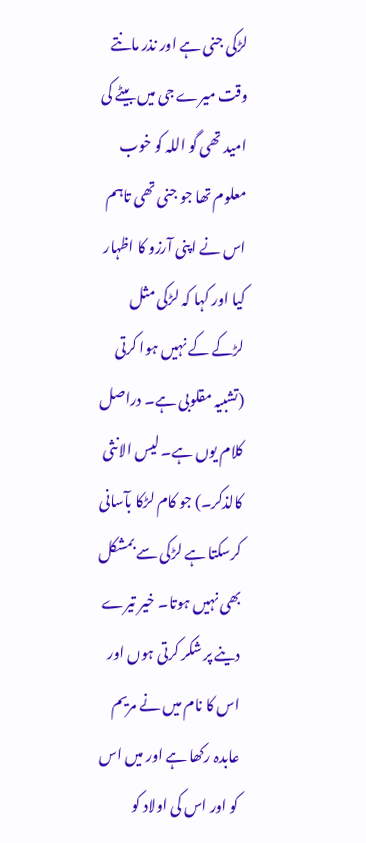لڑکی جنی ہے اور نذر مانتے وقت میرے جی میں بیٹے کی امید تھی گو اللہ کو خوب معلوم تھا جو جنی تھی تاہم اس نے اپنی آرزو کا اظہار کیا اور کہا کہ لڑکی مثل لڑکے کے نہیں ہوا کرتی (تشبیہ مقلوبی ہے۔ دراصل کلام یوں ہے۔ لیس الانثی کالذکر۔) جو کام لڑکا بآسانی کرسکتا ہے لڑکی سے بمشکل بھی نہیں ہوتا۔ خیر تیرے دینے پر شکر کرتی ہوں اور اس کا نام میں نے مریم عابدہ رکھا ہے اور میں اس کو اور اس کی اولاد کو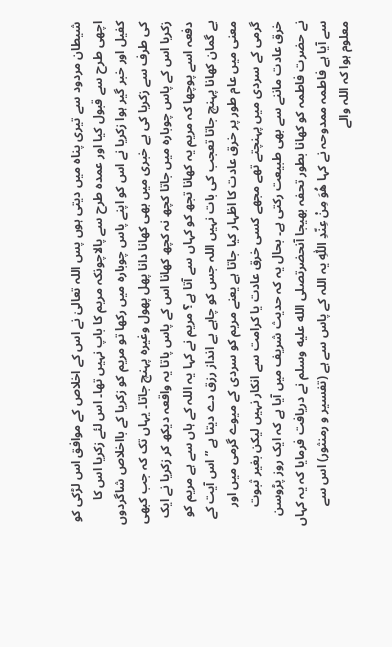شیطان مردود سے تیری پناہ میں دیتی ہوں پس اللہ تعالیٰ نے اس کے اخلاص کے موافق اس لڑکی کو اچھی طرح سے قبول کیا اور عمدہ طرح سے پالاچونکہ مریم کا باپ نہیں تھا۔ اس لئے زکریا اس کا کفیل اور خبر گیر ہوا زکریا نے اس کو اپنے پاس چوبارہ میں رکھا تو مریم کو زکریا کے بااخلاص شاگردوں کی طرف سے زکریا کی بے خبری میں بھی کھانا دانا پھل پھول وغیرہ پہنچ جاتا۔ یہاں تک کہ جب کبھی زکریا اس کے پاس چوبارہ میں جاتا کچھ نہ کچھ کھانا اس کے پاس پاتا یہ واقعہ دیکھ کر زکریا نے ایک دفعہ اسے پوچھا کہ مریم یہ کھانا تجھ کو کہاں سے آتا ہے؟ مریم نے کہا یہ اللہ کے ہاں سے ہے مریم کو بے گمان کھانا پہنچ جاتا تعجب کی بات نہیں اللہ جس کو چاہے بے انداز رزق دے دیتا ہے ” اس آیت کے معنی میں عام طور پر خرق عادت کا اظہار کیا جاتا ہے یعنے مریم کو سردی کے میوے گرمی میں اور گرمی کے سردی میں پہنچتے تھے مجھے کسی خرق عادت یا کرامت سے انکار نہیں لیکن بغیر ثبوت خرق عادت ماننے سے بھی طبیعت رکتی ہے۔ بحال یہ کہ حدیث شریف میں آیا ہے کہ ایک روز پڑوسن نے حضرت فاطمہ کو کھانا بطور تحفہ بھیجا آنحضرتصلى الله عليه وسلم نے دریافت فرمایا کہ یہ کہاں سے آیا ہے فاطمہ ممدوحہ نے کہا ھُوَ مِنْ عِنّدِ اللّٰہِ یہ اللہ کے پاس سے ہے (تفسیر و رمنثور) اس سے معلوم ہوا کہ اللہ والے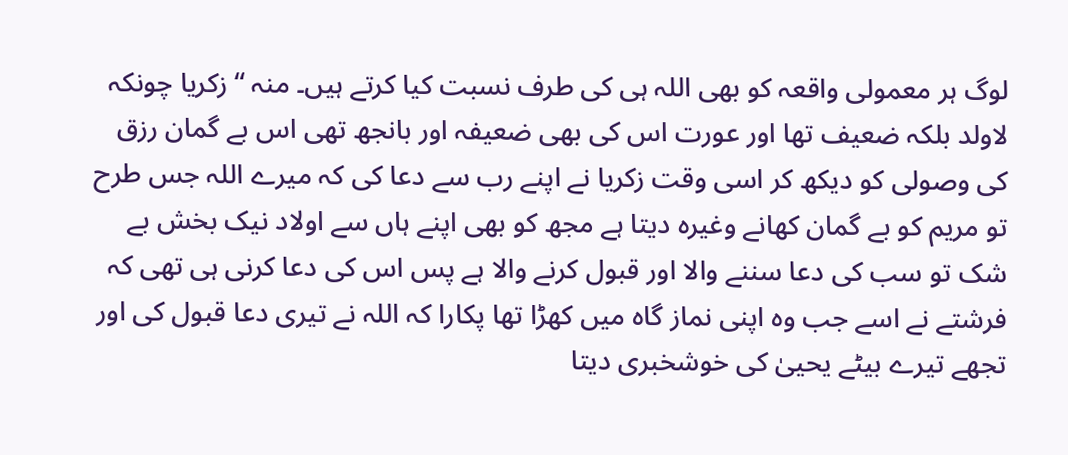لوگ ہر معمولی واقعہ کو بھی اللہ ہی کی طرف نسبت کیا کرتے ہیں۔ منہ “ زکریا چونکہ لاولد بلکہ ضعیف تھا اور عورت اس کی بھی ضعیفہ اور بانجھ تھی اس بے گمان رزق کی وصولی کو دیکھ کر اسی وقت زکریا نے اپنے رب سے دعا کی کہ میرے اللہ جس طرح تو مریم کو بے گمان کھانے وغیرہ دیتا ہے مجھ کو بھی اپنے ہاں سے اولاد نیک بخش بے شک تو سب کی دعا سننے والا اور قبول کرنے والا ہے پس اس کی دعا کرنی ہی تھی کہ فرشتے نے اسے جب وہ اپنی نماز گاہ میں کھڑا تھا پکارا کہ اللہ نے تیری دعا قبول کی اور تجھے تیرے بیٹے یحییٰ کی خوشخبری دیتا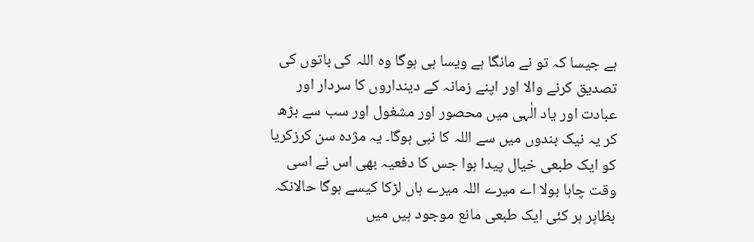ہے جیسا کہ تو نے مانگا ہے ویسا ہی ہوگا وہ اللہ کی باتوں کی تصدیق کرنے والا اور اپنے زمانہ کے دینداروں کا سردار اور عبادت اور یاد الٰہی میں محصور اور مشغول اور سب سے بڑھ کر یہ نیک بندوں میں سے اللہ کا نبی ہوگا۔ یہ مژدہ سن کرزکریا کو ایک طبعی خیال پیدا ہوا جس کا دفعیہ بھی اس نے اسی وقت چاہا بولا اے میرے اللہ میرے ہاں لڑکا کیسے ہوگا حالانکہ بظاہر ہر کئی ایک طبعی مانع موجود ہیں میں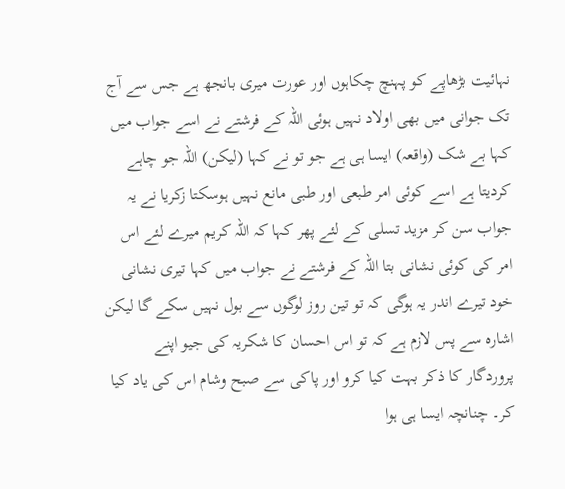نہائیت بڑھاپے کو پہنچ چکاہوں اور عورت میری بانجھ ہے جس سے آج تک جوانی میں بھی اولاد نہیں ہوئی اللہ کے فرشتے نے اسے جواب میں کہا بے شک (واقعہ) ایسا ہی ہے جو تو نے کہا (لیکن) اللہ جو چاہے کردیتا ہے اسے کوئی امر طبعی اور طبی مانع نہیں ہوسکتا زکریا نے یہ جواب سن کر مزید تسلی کے لئے پھر کہا کہ اللہ کریم میرے لئے اس امر کی کوئی نشانی بتا اللہ کے فرشتے نے جواب میں کہا تیری نشانی خود تیرے اندر یہ ہوگی کہ تو تین روز لوگوں سے بول نہیں سکے گا لیکن اشارہ سے پس لازم ہے کہ تو اس احسان کا شکریہ کی جیو اپنے پروردگار کا ذکر بہت کیا کرو اور پاکی سے صبح وشام اس کی یاد کیا کر۔ چنانچہ ایسا ہی ہوا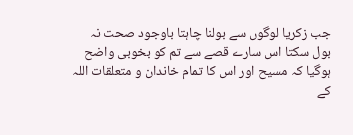جب زکریا لوگوں سے بولنا چاہتا باوجود صحت نہ بول سکتا اس سارے قصے سے تم کو بخوبی واضح ہوگیا کہ مسیح اور اس کا تمام خاندان و متعلقات اللہ کے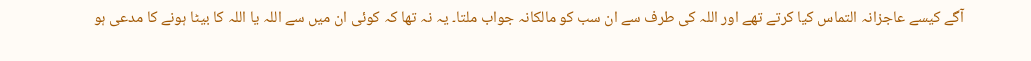آگے کیسے عاجزانہ التماس کیا کرتے تھے اور اللہ کی طرف سے ان سب کو مالکانہ جواب ملتا۔ یہ نہ تھا کہ کوئی ان میں سے اللہ یا اللہ کا بیٹا ہونے کا مدعی ہو